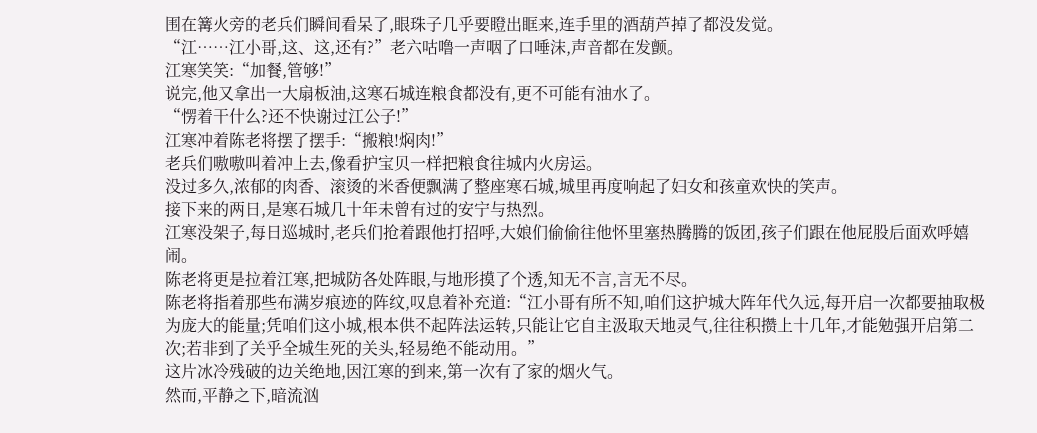围在篝火旁的老兵们瞬间看呆了,眼珠子几乎要瞪出眶来,连手里的酒葫芦掉了都没发觉。
“江……江小哥,这、这,还有?”老六咕噜一声咽了口唾沫,声音都在发颤。
江寒笑笑:“加餐,管够!”
说完,他又拿出一大扇板油,这寒石城连粮食都没有,更不可能有油水了。
“愣着干什么?还不快谢过江公子!”
江寒冲着陈老将摆了摆手:“搬粮!焖肉!”
老兵们嗷嗷叫着冲上去,像看护宝贝一样把粮食往城内火房运。
没过多久,浓郁的肉香、滚烫的米香便飘满了整座寒石城,城里再度响起了妇女和孩童欢快的笑声。
接下来的两日,是寒石城几十年未曾有过的安宁与热烈。
江寒没架子,每日巡城时,老兵们抢着跟他打招呼,大娘们偷偷往他怀里塞热腾腾的饭团,孩子们跟在他屁股后面欢呼嬉闹。
陈老将更是拉着江寒,把城防各处阵眼,与地形摸了个透,知无不言,言无不尽。
陈老将指着那些布满岁痕迹的阵纹,叹息着补充道:“江小哥有所不知,咱们这护城大阵年代久远,每开启一次都要抽取极为庞大的能量;凭咱们这小城,根本供不起阵法运转,只能让它自主汲取天地灵气,往往积攒上十几年,才能勉强开启第二次;若非到了关乎全城生死的关头,轻易绝不能动用。”
这片冰冷残破的边关绝地,因江寒的到来,第一次有了家的烟火气。
然而,平静之下,暗流汹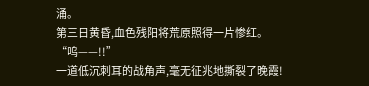涌。
第三日黄昏,血色残阳将荒原照得一片惨红。
“呜——!!”
一道低沉刺耳的战角声,毫无征兆地撕裂了晚霞!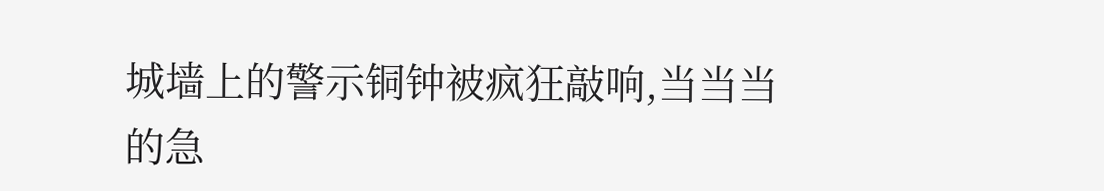城墙上的警示铜钟被疯狂敲响,当当当的急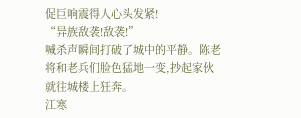促巨响震得人心头发紧!
“异族敌袭!敌袭!”
喊杀声瞬间打破了城中的平静。陈老将和老兵们脸色猛地一变,抄起家伙就往城楼上狂奔。
江寒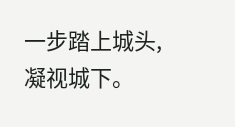一步踏上城头,凝视城下。